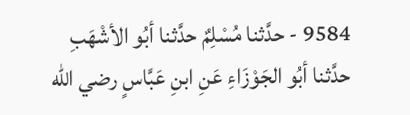9584 - حدَّثنا مُسْلِمٌ حدَّثنا أبُو الأشْهَبِ حدَّثنا أبُو الجَوْزَاءِ عَنِ ابنِ عَبَّاسٍ رضي الله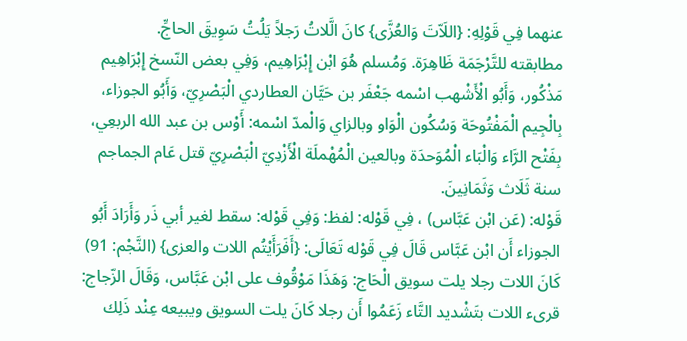عنهما فِي قَوْلِهِ: {اللَاّتَ وَالعُزَّى} كانَ الَّلاتُ رَجلاً يَلُتُ سَوِيقَ الحاجِّ.
مطابقته للتَّرْجَمَة ظَاهِرَة. وَمُسلم هُوَ ابْن إِبْرَاهِيم، وَفِي بعض النّسخ إِبْرَاهِيم مَذْكُور، وَأَبُو الْأَشْهب اسْمه جَعْفَر بن حَيَّان العطاردي الْبَصْرِيّ، وَأَبُو الجوزاء، بِالْجِيم الْمَفْتُوحَة وَسُكُون الْوَاو وبالزاي وَالْمدّ اسْمه: أَوْس بن عبد الله الربعِي، بِفَتْح الرَّاء وَالْبَاء الْمُوَحدَة وبالعين الْمُهْملَة الْأَزْدِيّ الْبَصْرِيّ قتل عَام الجماجم سنة ثَلَاث وَثَمَانِينَ.
قَوْله: (عَن ابْن عَبَّاس) ، فِي قَوْله: لفظ: وَفِي قَوْله: سقط لغير أبي ذَر وَأَرَادَ أَبُو الجوزاء أَن ابْن عَبَّاس قَالَ فِي قَوْله تَعَالَى: {أَفَرَأَيْتُم اللات والعزى} (النَّجْم: 91) كَانَ اللات رجلا يلت سويق الْحَاج: وَهَذَا مَوْقُوف على ابْن عَبَّاس، وَقَالَ الزّجاج: قرىء اللات بتَشْديد التَّاء زَعَمُوا أَن رجلا كَانَ يلت السويق ويبيعه عِنْد ذَلِك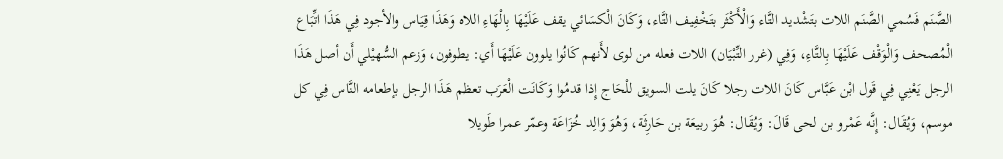الصَّنَم فَسُمي الصَّنَم اللات بتَشْديد التَّاء وَالْأَكْثَر بتَخْفِيف التَّاء، وَكَانَ الْكسَائي يقف عَلَيْهَا بِالْهَاءِ اللاه وَهَذَا قِيَاس والأجود فِي هَذَا اتِّبَاع الْمُصحف وَالْوَقْف عَلَيْهَا بِالتَّاءِ، وَفِي (غرر التِّبْيَان) اللات فعله من لوى لأَنهم كَانُوا يلوون عَلَيْهَا أَي: يطوفون، وَزعم السُّهيْلي أَن أصل هَذَا الرجل يَعْنِي فِي قَول ابْن عَبَّاس كَانَ اللات رجلا كَانَ يلت السويق للْحَاج إِذا قدمُوا وَكَانَت الْعَرَب تعظم هَذَا الرجل بإطعامه النَّاس فِي كل موسم، وَيُقَال: إِنَّه عَمْرو بن لحى قَالَ: وَيُقَال: هُوَ ربيعَة بن حَارِثَة، وَهُوَ وَالِد خُزَاعَة وعمّر عمرا طَويلا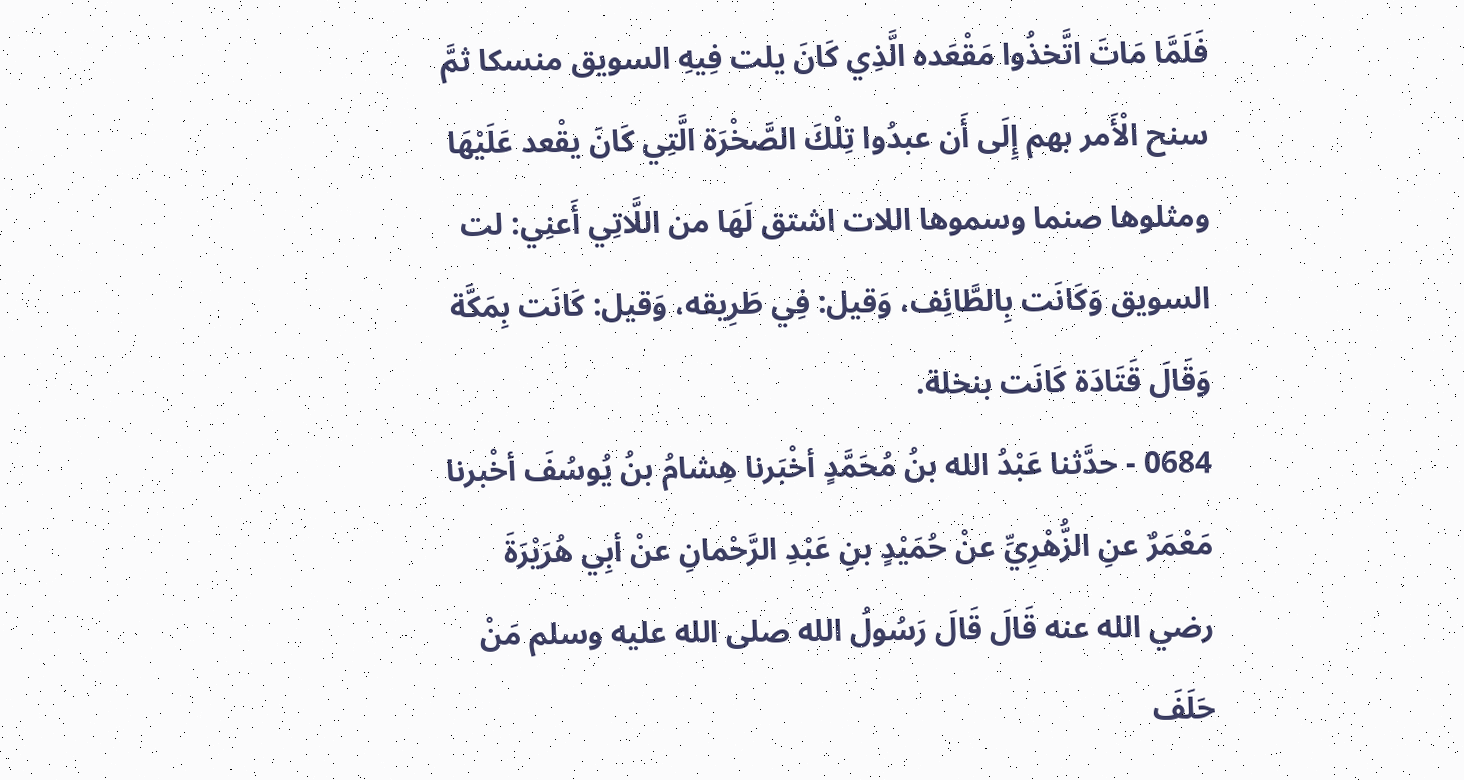فَلَمَّا مَاتَ اتَّخذُوا مَقْعَده الَّذِي كَانَ يلت فِيهِ السويق منسكا ثمَّ سنح الْأَمر بهم إِلَى أَن عبدُوا تِلْكَ الصَّخْرَة الَّتِي كَانَ يقْعد عَلَيْهَا ومثلوها صنما وسموها اللات اشتق لَهَا من اللَّاتِي أَعنِي: لت السويق وَكَانَت بِالطَّائِف، وَقيل: فِي طَرِيقه، وَقيل: كَانَت بِمَكَّة وَقَالَ قَتَادَة كَانَت بنخلة.
0684 - حدَّثنا عَبْدُ الله بنُ مُحَمَّدٍ أخْبَرنا هِشامُ بنُ يُوسُفَ أخْبرنا مَعْمَرٌ عنِ الزُّهْرِيِّ عنْ حُمَيْدٍ بنِ عَبْدِ الرَّحْمانِ عنْ أبِي هُرَيْرَةَ رضي الله عنه قَالَ قَالَ رَسُولُ الله صلى الله عليه وسلم مَنْ حَلَفَ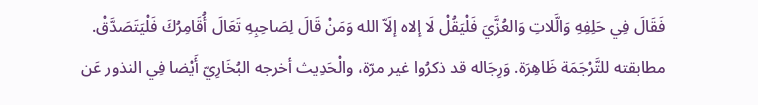فَقَالَ فِي حَلِفِهِ وَالَّلاتِ وَالعُزَّيَ فَلْيَقُلْ لَا إلاه إلَاّ الله وَمَنْ قَالَ لِصَاحِبِهِ تَعَالَ أُقَامِرُكَ فَلْيَتَصَدَّقْ.
مطابقته للتَّرْجَمَة ظَاهِرَة. وَرِجَاله قد ذكرُوا غير مرّة، والْحَدِيث أخرجه البُخَارِيّ أَيْضا فِي النذور عَن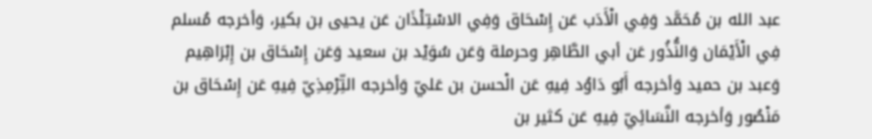عبد الله بن مُحَمَّد وَفِي الْأَدَب عَن إِسْحَاق وَفِي الاسْتِئْذَان عَن يحيى بن بكير، وَأخرجه مُسلم فِي الْأَيْمَان وَالنُّذُور عَن أبي الطَّاهِر وحرملة وَعَن سُوَيْد بن سعيد وَعَن إِسْحَاق بن إِبْرَاهِيم وَعبد بن حميد وَأخرجه أَبُو دَاوُد فِيهِ عَن الْحسن بن عَليّ وَأخرجه التِّرْمِذِيّ فِيهِ عَن إِسْحَاق بن مَنْصُور وَأخرجه النَّسَائِيّ فِيهِ عَن كثير بن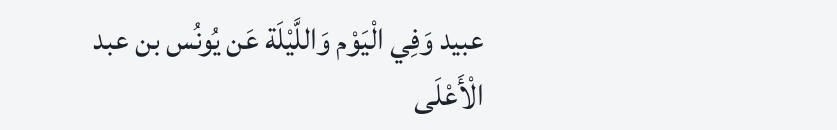عبيد وَفِي الْيَوْم وَاللَّيْلَة عَن يُونُس بن عبد الْأَعْلَى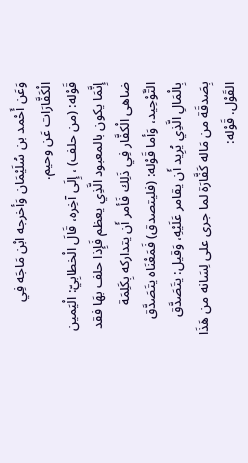وَعَن أَحْمد بن سُلَيْمَان وَأخرجه ابْن مَاجَه فِي الْكَفَّارَات عَن وحيم.
قَوْله: (من حلف) ، إِلَى آخِره، قَالَ الْخطابِيّ: الْيَمين إِنَّمَا يكون بالمعبود الَّذِي يعظم فَإِذا حلف بهَا فقد ضاهى الْكفَّار فِي ذَلِك فَأمر أَن يتداركه بِكَلِمَة التَّوْحِيد، وَأما قَوْله: (فليتصدق) فَمَعْنَاه يتَصَدَّق بِالْمَالِ الَّذِي يُرِيد أَن يقامر عَلَيْهِ، وَقيل: يتَصَدَّق بِصَدقَة من مَاله كَفَّارَة لما جرى على لِسَانه من هَذَا القَوْل. قَوْله: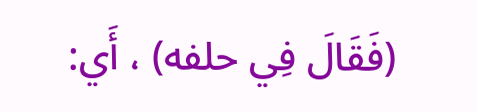(فَقَالَ فِي حلفه) ، أَي: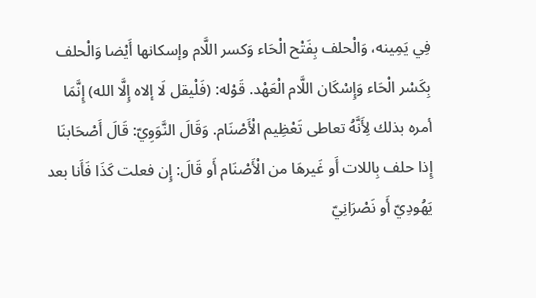فِي يَمِينه، وَالْحلف بِفَتْح الْحَاء وَكسر اللَّام وإسكانها أَيْضا وَالْحلف بِكَسْر الْحَاء وَإِسْكَان اللَّام الْعَهْد. قَوْله: (فَلْيقل لَا إلاه إِلَّا الله) إِنَّمَا أمره بذلك لِأَنَّهُ تعاطى تَعْظِيم الْأَصْنَام. وَقَالَ النَّوَوِيّ: قَالَ أَصْحَابنَا إِذا حلف بِاللات أَو غَيرهَا من الْأَصْنَام أَو قَالَ: إِن فعلت كَذَا فَأَنا بعد يَهُودِيّ أَو نَصْرَانِيّ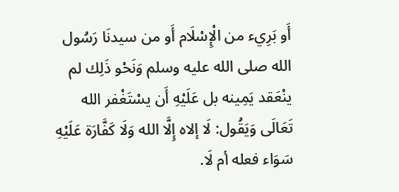أَو بَرِيء من الْإِسْلَام أَو من سيدنَا رَسُول الله صلى الله عليه وسلم وَنَحْو ذَلِك لم ينْعَقد يَمِينه بل عَلَيْهِ أَن يسْتَغْفر الله تَعَالَى وَيَقُول: لَا إلاه إِلَّا الله وَلَا كَفَّارَة عَلَيْهِ سَوَاء فعله أم لَا.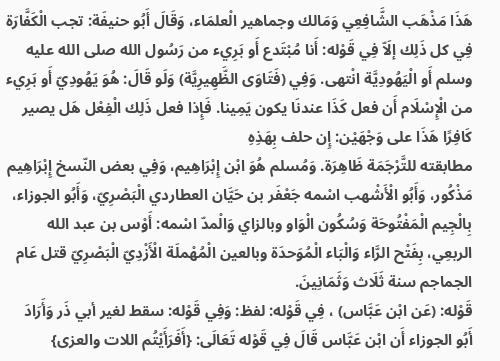هَذَا مَذْهَب الشَّافِعِي وَمَالك وجماهير الْعلمَاء، وَقَالَ أَبُو حنيفَة: تجب الْكَفَّارَة فِي كل ذَلِك إلَاّ فِي قَوْله: أَنا مُبْتَدع أَو بَرِيء من رَسُول الله صلى الله عليه وسلم أَو الْيَهُودِيَّة انْتهى. وَفِي (فَتَاوَى الظَّهِيرِيَّة) وَلَو قَالَ: هُوَ يَهُودِيّ أَو بَرِيء من الْإِسْلَام أَن فعل كَذَا عندنَا يكون يَمِينا. فَإِذا فعل ذَلِك الْفِعْل هَل يصير كَافِرًا هَذَا على وَجْهَيْن: إِن حلف بِهَذِهِ
مطابقته للتَّرْجَمَة ظَاهِرَة. وَمُسلم هُوَ ابْن إِبْرَاهِيم، وَفِي بعض النّسخ إِبْرَاهِيم مَذْكُور، وَأَبُو الْأَشْهب اسْمه جَعْفَر بن حَيَّان العطاردي الْبَصْرِيّ، وَأَبُو الجوزاء، بِالْجِيم الْمَفْتُوحَة وَسُكُون الْوَاو وبالزاي وَالْمدّ اسْمه: أَوْس بن عبد الله الربعِي، بِفَتْح الرَّاء وَالْبَاء الْمُوَحدَة وبالعين الْمُهْملَة الْأَزْدِيّ الْبَصْرِيّ قتل عَام الجماجم سنة ثَلَاث وَثَمَانِينَ.
قَوْله: (عَن ابْن عَبَّاس) ، فِي قَوْله: لفظ: وَفِي قَوْله: سقط لغير أبي ذَر وَأَرَادَ أَبُو الجوزاء أَن ابْن عَبَّاس قَالَ فِي قَوْله تَعَالَى: {أَفَرَأَيْتُم اللات والعزى}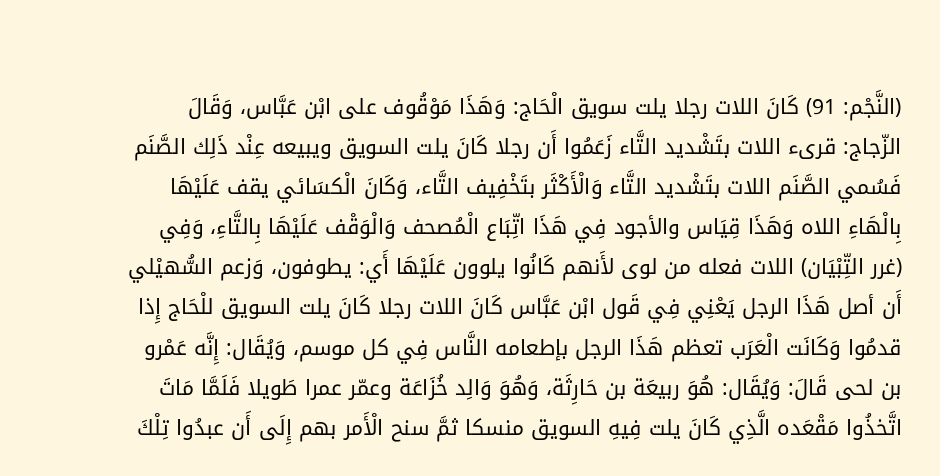(النَّجْم: 91) كَانَ اللات رجلا يلت سويق الْحَاج: وَهَذَا مَوْقُوف على ابْن عَبَّاس، وَقَالَ الزّجاج: قرىء اللات بتَشْديد التَّاء زَعَمُوا أَن رجلا كَانَ يلت السويق ويبيعه عِنْد ذَلِك الصَّنَم فَسُمي الصَّنَم اللات بتَشْديد التَّاء وَالْأَكْثَر بتَخْفِيف التَّاء، وَكَانَ الْكسَائي يقف عَلَيْهَا بِالْهَاءِ اللاه وَهَذَا قِيَاس والأجود فِي هَذَا اتِّبَاع الْمُصحف وَالْوَقْف عَلَيْهَا بِالتَّاءِ، وَفِي (غرر التِّبْيَان) اللات فعله من لوى لأَنهم كَانُوا يلوون عَلَيْهَا أَي: يطوفون، وَزعم السُّهيْلي أَن أصل هَذَا الرجل يَعْنِي فِي قَول ابْن عَبَّاس كَانَ اللات رجلا كَانَ يلت السويق للْحَاج إِذا قدمُوا وَكَانَت الْعَرَب تعظم هَذَا الرجل بإطعامه النَّاس فِي كل موسم، وَيُقَال: إِنَّه عَمْرو بن لحى قَالَ: وَيُقَال: هُوَ ربيعَة بن حَارِثَة، وَهُوَ وَالِد خُزَاعَة وعمّر عمرا طَويلا فَلَمَّا مَاتَ اتَّخذُوا مَقْعَده الَّذِي كَانَ يلت فِيهِ السويق منسكا ثمَّ سنح الْأَمر بهم إِلَى أَن عبدُوا تِلْكَ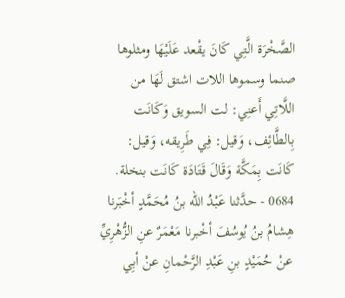الصَّخْرَة الَّتِي كَانَ يقْعد عَلَيْهَا ومثلوها صنما وسموها اللات اشتق لَهَا من اللَّاتِي أَعنِي: لت السويق وَكَانَت بِالطَّائِف، وَقيل: فِي طَرِيقه، وَقيل: كَانَت بِمَكَّة وَقَالَ قَتَادَة كَانَت بنخلة.
0684 - حدَّثنا عَبْدُ الله بنُ مُحَمَّدٍ أخْبَرنا هِشامُ بنُ يُوسُفَ أخْبرنا مَعْمَرٌ عنِ الزُّهْرِيِّ عنْ حُمَيْدٍ بنِ عَبْدِ الرَّحْمانِ عنْ أبِي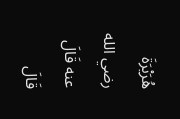هُرَيْرَةَ رضي الله عنه قَالَ قَالَ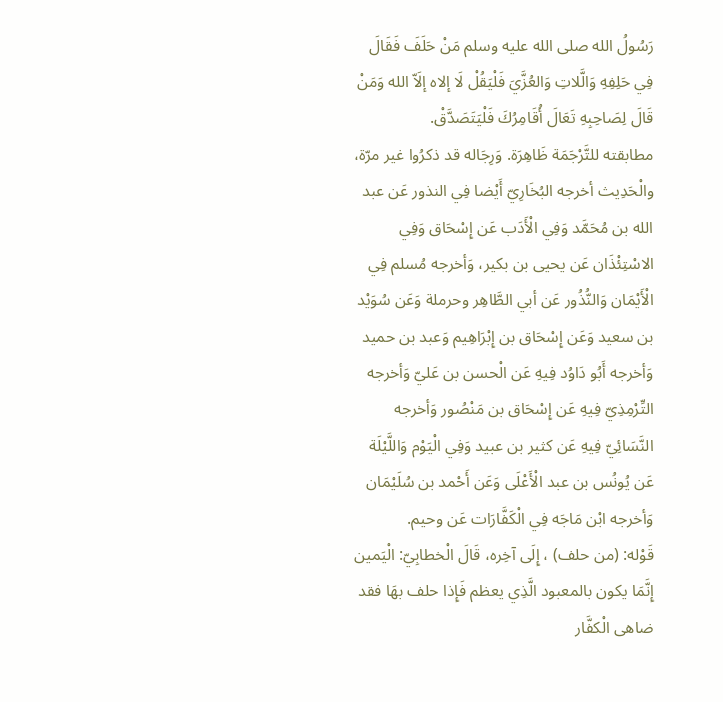رَسُولُ الله صلى الله عليه وسلم مَنْ حَلَفَ فَقَالَ فِي حَلِفِهِ وَالَّلاتِ وَالعُزَّيَ فَلْيَقُلْ لَا إلاه إلَاّ الله وَمَنْ قَالَ لِصَاحِبِهِ تَعَالَ أُقَامِرُكَ فَلْيَتَصَدَّقْ.
مطابقته للتَّرْجَمَة ظَاهِرَة. وَرِجَاله قد ذكرُوا غير مرّة، والْحَدِيث أخرجه البُخَارِيّ أَيْضا فِي النذور عَن عبد الله بن مُحَمَّد وَفِي الْأَدَب عَن إِسْحَاق وَفِي الاسْتِئْذَان عَن يحيى بن بكير، وَأخرجه مُسلم فِي الْأَيْمَان وَالنُّذُور عَن أبي الطَّاهِر وحرملة وَعَن سُوَيْد بن سعيد وَعَن إِسْحَاق بن إِبْرَاهِيم وَعبد بن حميد وَأخرجه أَبُو دَاوُد فِيهِ عَن الْحسن بن عَليّ وَأخرجه التِّرْمِذِيّ فِيهِ عَن إِسْحَاق بن مَنْصُور وَأخرجه النَّسَائِيّ فِيهِ عَن كثير بن عبيد وَفِي الْيَوْم وَاللَّيْلَة عَن يُونُس بن عبد الْأَعْلَى وَعَن أَحْمد بن سُلَيْمَان وَأخرجه ابْن مَاجَه فِي الْكَفَّارَات عَن وحيم.
قَوْله: (من حلف) ، إِلَى آخِره، قَالَ الْخطابِيّ: الْيَمين إِنَّمَا يكون بالمعبود الَّذِي يعظم فَإِذا حلف بهَا فقد ضاهى الْكفَّار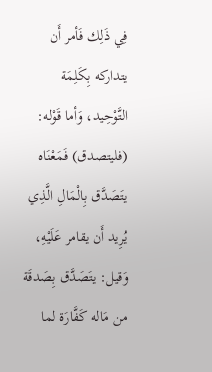فِي ذَلِك فَأمر أَن يتداركه بِكَلِمَة التَّوْحِيد، وَأما قَوْله: (فليتصدق) فَمَعْنَاه يتَصَدَّق بِالْمَالِ الَّذِي يُرِيد أَن يقامر عَلَيْهِ، وَقيل: يتَصَدَّق بِصَدقَة من مَاله كَفَّارَة لما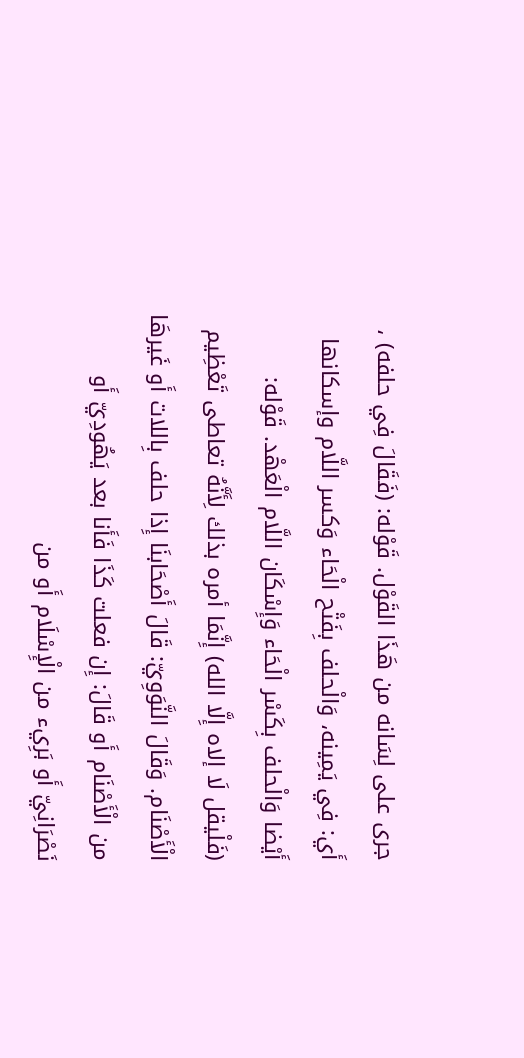جرى على لِسَانه من هَذَا القَوْل. قَوْله: (فَقَالَ فِي حلفه) ، أَي: فِي يَمِينه، وَالْحلف بِفَتْح الْحَاء وَكسر اللَّام وإسكانها أَيْضا وَالْحلف بِكَسْر الْحَاء وَإِسْكَان اللَّام الْعَهْد. قَوْله: (فَلْيقل لَا إلاه إِلَّا الله) إِنَّمَا أمره بذلك لِأَنَّهُ تعاطى تَعْظِيم الْأَصْنَام. وَقَالَ النَّوَوِيّ: قَالَ أَصْحَابنَا إِذا حلف بِاللات أَو غَيرهَا من الْأَصْنَام أَو قَالَ: إِن فعلت كَذَا فَأَنا بعد يَهُودِيّ أَو نَصْرَانِيّ أَو بَرِيء من الْإِسْلَام أَو من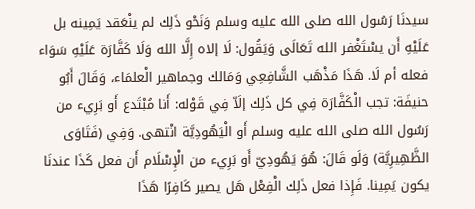سيدنَا رَسُول الله صلى الله عليه وسلم وَنَحْو ذَلِك لم ينْعَقد يَمِينه بل عَلَيْهِ أَن يسْتَغْفر الله تَعَالَى وَيَقُول: لَا إلاه إِلَّا الله وَلَا كَفَّارَة عَلَيْهِ سَوَاء فعله أم لَا. هَذَا مَذْهَب الشَّافِعِي وَمَالك وجماهير الْعلمَاء، وَقَالَ أَبُو حنيفَة: تجب الْكَفَّارَة فِي كل ذَلِك إلَاّ فِي قَوْله: أَنا مُبْتَدع أَو بَرِيء من رَسُول الله صلى الله عليه وسلم أَو الْيَهُودِيَّة انْتهى. وَفِي (فَتَاوَى الظَّهِيرِيَّة) وَلَو قَالَ: هُوَ يَهُودِيّ أَو بَرِيء من الْإِسْلَام أَن فعل كَذَا عندنَا يكون يَمِينا. فَإِذا فعل ذَلِك الْفِعْل هَل يصير كَافِرًا هَذَا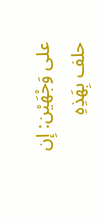على وَجْهَيْن: إِن حلف بِهَذِهِ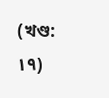(খণ্ড: ١٩)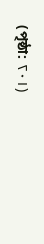(পৃষ্ঠা: ٢٠١)